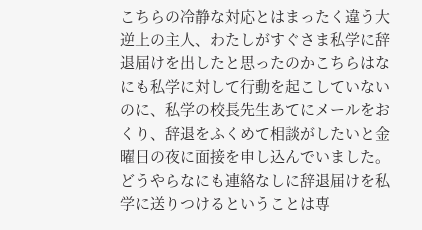こちらの冷静な対応とはまったく違う大逆上の主人、わたしがすぐさま私学に辞退届けを出したと思ったのかこちらはなにも私学に対して行動を起こしていないのに、私学の校長先生あてにメールをおくり、辞退をふくめて相談がしたいと金曜日の夜に面接を申し込んでいました。どうやらなにも連絡なしに辞退届けを私学に送りつけるということは専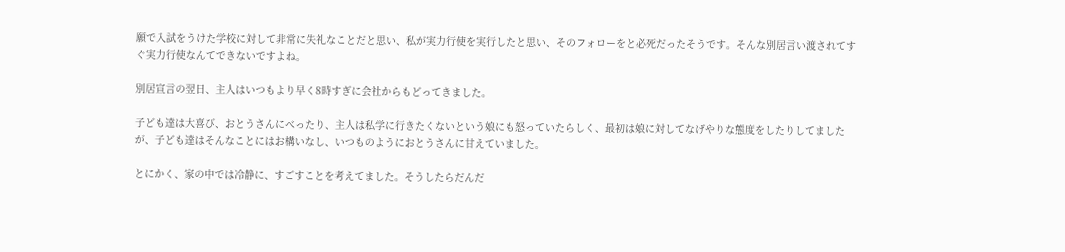願で入試をうけた学校に対して非常に失礼なことだと思い、私が実力行使を実行したと思い、そのフォローをと必死だったそうです。そんな別居言い渡されてすぐ実力行使なんてできないですよね。

別居宣言の翌日、主人はいつもより早く8時すぎに会社からもどってきました。

子ども達は大喜び、おとうさんにべったり、主人は私学に行きたくないという娘にも怒っていたらしく、最初は娘に対してなげやりな態度をしたりしてましたが、子ども達はそんなことにはお構いなし、いつものようにおとうさんに甘えていました。

とにかく、家の中では冷静に、すごすことを考えてました。そうしたらだんだ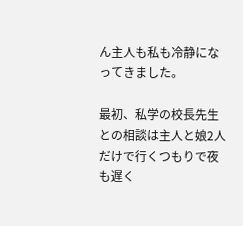ん主人も私も冷静になってきました。

最初、私学の校長先生との相談は主人と娘2人だけで行くつもりで夜も遅く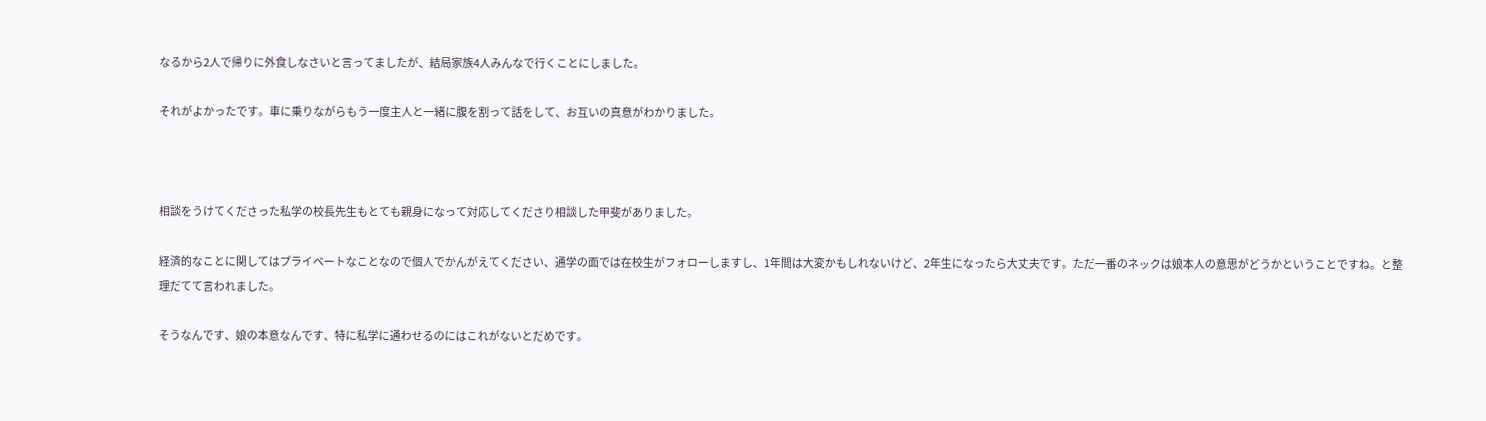なるから2人で帰りに外食しなさいと言ってましたが、結局家族4人みんなで行くことにしました。

それがよかったです。車に乗りながらもう一度主人と一緒に腹を割って話をして、お互いの真意がわかりました。



相談をうけてくださった私学の校長先生もとても親身になって対応してくださり相談した甲斐がありました。

経済的なことに関してはプライベートなことなので個人でかんがえてください、通学の面では在校生がフォローしますし、1年間は大変かもしれないけど、2年生になったら大丈夫です。ただ一番のネックは娘本人の意思がどうかということですね。と整理だてて言われました。

そうなんです、娘の本意なんです、特に私学に通わせるのにはこれがないとだめです。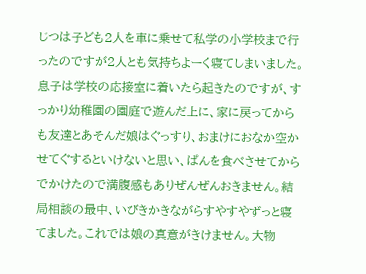じつは子ども2人を車に乗せて私学の小学校まで行ったのですが2人とも気持ちよーく寝てしまいました。息子は学校の応接室に着いたら起きたのですが、すっかり幼稚園の園庭で遊んだ上に、家に戻ってからも友達とあそんだ娘はぐっすり、おまけにおなか空かせてぐするといけないと思い、ぱんを食べさせてからでかけたので満腹感もありぜんぜんおきません。結局相談の最中、いびきかきながらすやすやずっと寝てました。これでは娘の真意がきけません。大物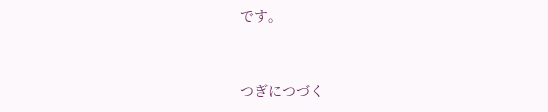です。



つぎにつづく